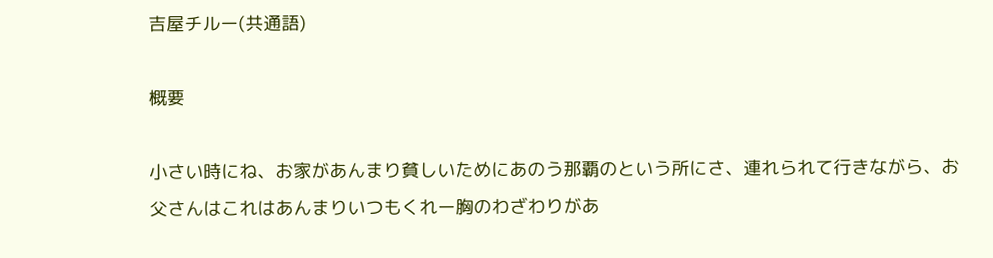吉屋チルー(共通語)

概要

小さい時にね、お家があんまり貧しいためにあのう那覇のという所にさ、連れられて行きながら、お父さんはこれはあんまりいつもくれー胸のわざわりがあ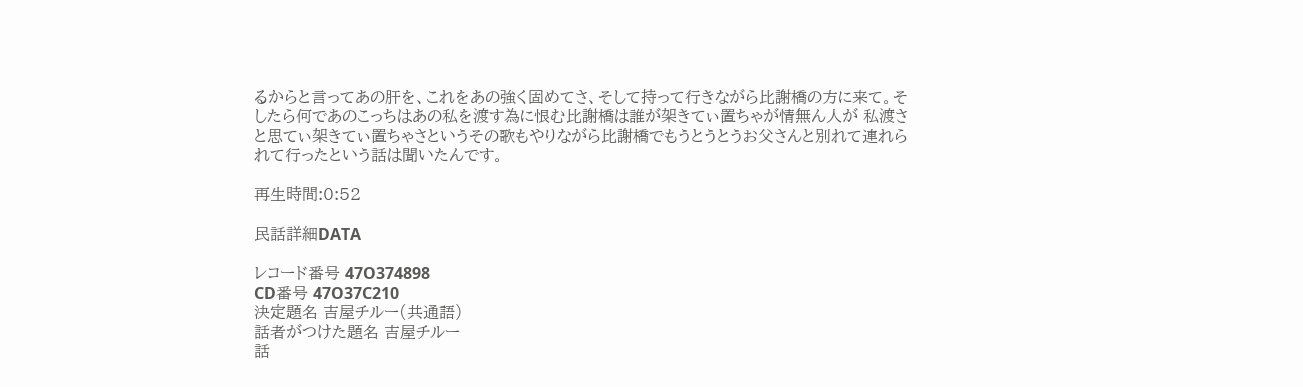るからと言ってあの肝を、これをあの強く固めてさ、そして持って行きながら比謝橋の方に来て。そしたら何であのこっちはあの私を渡す為に恨む比謝橋は誰が架きてぃ置ちゃが情無ん人が 私渡さと思てぃ架きてぃ置ちゃさというその歌もやりながら比謝橋でもうとうとうお父さんと別れて連れられて行ったという話は聞いたんです。

再生時間:0:52

民話詳細DATA

レコード番号 47O374898
CD番号 47O37C210
決定題名 吉屋チルー(共通語)
話者がつけた題名 吉屋チルー
話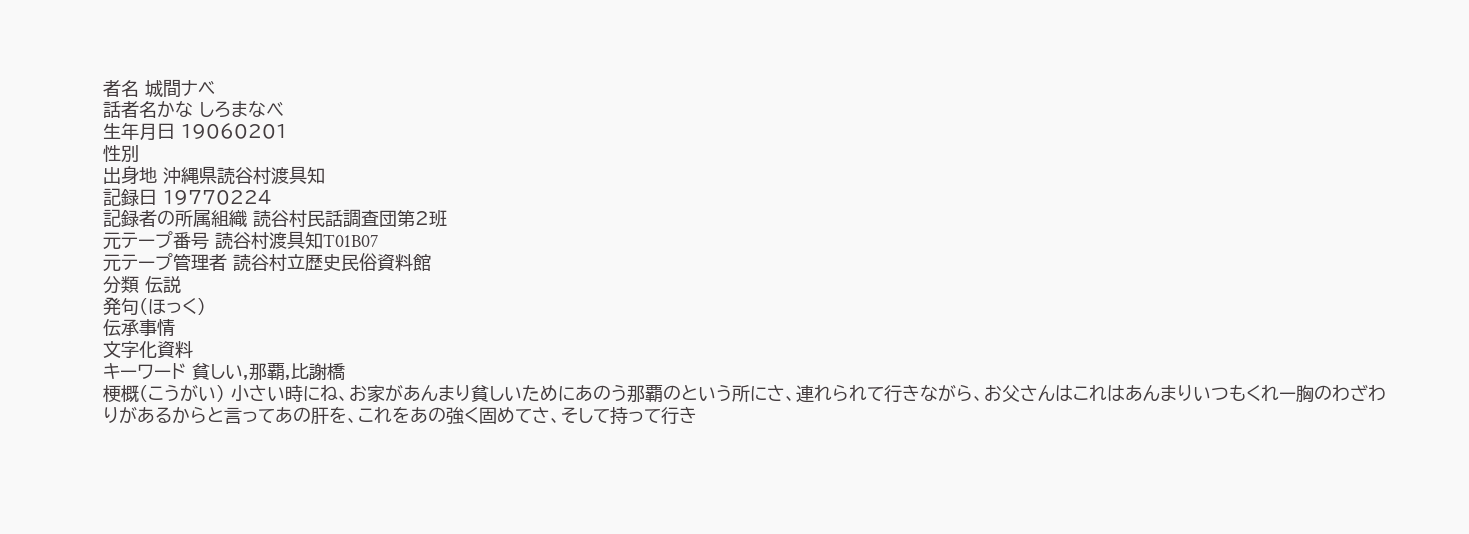者名 城間ナベ
話者名かな しろまなべ
生年月日 19060201
性別
出身地 沖縄県読谷村渡具知
記録日 19770224
記録者の所属組織 読谷村民話調査団第2班
元テープ番号 読谷村渡具知T01B07
元テープ管理者 読谷村立歴史民俗資料館
分類 伝説
発句(ほっく)
伝承事情
文字化資料
キーワード 貧しい,那覇,比謝橋
梗概(こうがい) 小さい時にね、お家があんまり貧しいためにあのう那覇のという所にさ、連れられて行きながら、お父さんはこれはあんまりいつもくれー胸のわざわりがあるからと言ってあの肝を、これをあの強く固めてさ、そして持って行き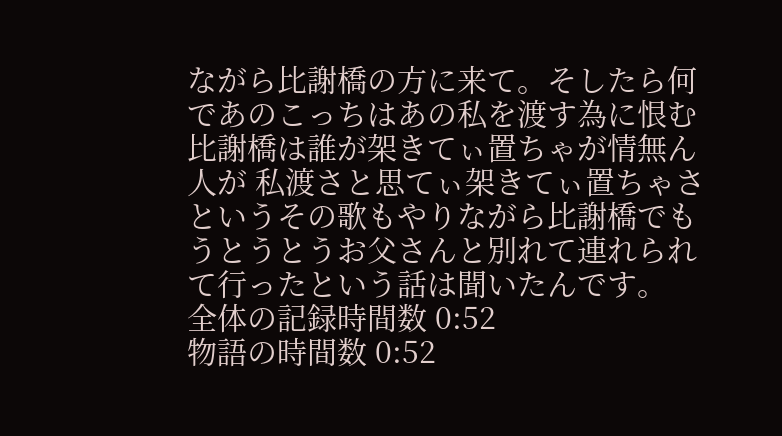ながら比謝橋の方に来て。そしたら何であのこっちはあの私を渡す為に恨む比謝橋は誰が架きてぃ置ちゃが情無ん人が 私渡さと思てぃ架きてぃ置ちゃさというその歌もやりながら比謝橋でもうとうとうお父さんと別れて連れられて行ったという話は聞いたんです。
全体の記録時間数 0:52
物語の時間数 0:52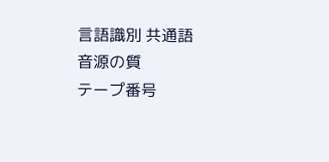言語識別 共通語
音源の質
テープ番号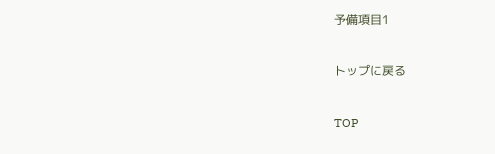予備項目1

トップに戻る

TOP